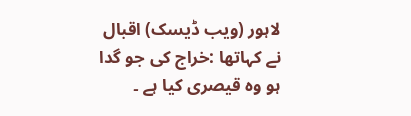لاہور (ویب ڈیسک) اقبال نے کہاتھا :خراج کی جو گدا ہو وہ قیصری کیا ہے ۔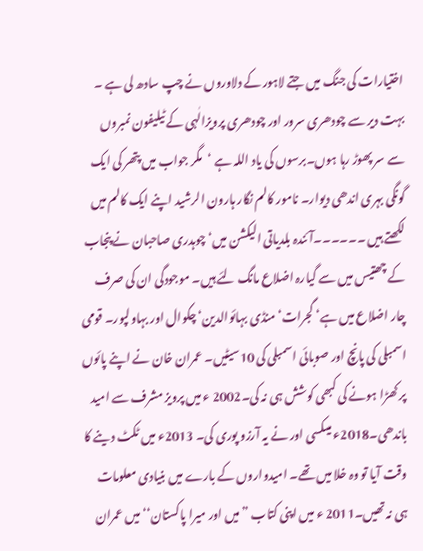اختیارات کی جنگ میں جتے لاہور کے دلاوروں نے چپ سادھ لی ہے ۔ بہت دیر سے چودھری سرور اور چودھری پرویزالٰہی کے ٹیلیفون نمبروں سے سر پھوڑ رہا ہوں۔برسوں کی یاد اللہ ہے ‘مگر جواب میں پتھر کی ایک گونگی بہری اندھی دیوار۔ نامور کالم نگار ہارون الرشید اپنے ایک کالم میں لکھتے ہیں ۔۔۔۔۔۔آئندہ بلدیاتی الیکشن میں‘ چوہدری صاحبان نے پنجاب کے چھتیس میں سے گیارہ اضلاع مانگ لئے ہیں۔ موجودگی ان کی صرف چار اضلاع میں ہے‘ گجرات‘ منڈی بہائوالدین‘ چکوال اور بہاولپور۔ قومی اسمبلی کی پانچ اور صوبائی اسمبلی کی 10سیٹیں۔ عمران خان نے اپنے پائوں پر کھڑا ہونے کی کبھی کوشش ہی نہ کی۔2002 ء میں پرویز مشرف سے امید باندھی۔2018ء میںکسی اور نے یہ آرزو پوری کی۔ 2013ء میں ٹکٹ دینے کا وقت آیا تو وہ خلا میں تھے۔ امیدواروں کے بارے میں بنیادی معلومات ہی نہ تھیں۔2011 ء میں اپنی کتاب ”میں اور میرا پاکستان‘‘ میں عمران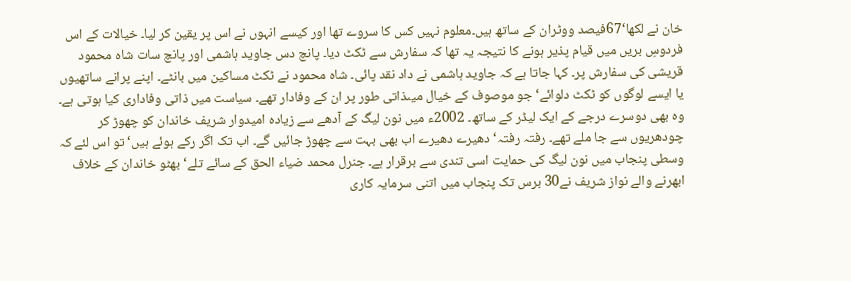خان نے لکھا‘67فیصد ووٹران کے ساتھ ہیں۔معلوم نہیں کس کا سروے تھا اور کیسے انہوں نے اس پر یقین کر لیا۔ خیالات کے اس فردوسِ بریں میں قیام پذیر ہونے کا نتیجہ یہ تھا کہ سفارش سے ٹکٹ دیا۔ پانچ دس جاوید ہاشمی اور پانچ سات شاہ محمود قریشی کی سفارش پر۔ کہا جاتا ہے کہ جاوید ہاشمی نے داد نقد پائی۔ شاہ محمود نے ٹکٹ مساکین میں بانٹے۔ اپنے پرانے ساتھیوں یا ایسے لوگوں کو ٹکٹ دلوائے‘ جو موصوف کے خیال میںذاتی طور پر ان کے وفادار تھے۔ سیاست میں ذاتی وفاداری کیا ہوتی ہے۔ وہ بھی دوسرے درجے کے ایک لیڈر کے ساتھ۔ 2002ء میں نون لیگ کے آدھے سے زیادہ امیدوار شریف خاندان کو چھوڑ کر چودھریوں سے جا ملے تھے۔ رفتہ رفتہ‘ دھیرے دھیرے اب بھی بہت سے چھوڑ جائیں گے۔ اب تک اگر رکے ہوئے ہیں‘ تو اس لئے کہ وسطی پنجاب میں نون لیگ کی حمایت اسی تندی سے برقرار ہے۔ جنرل محمد ضیاء الحق کے سائے تلے‘ بھٹو خاندان کے خلاف ابھرنے والے نواز شریف نے30 برس تک پنجاب میں اتنی سرمایہ کاری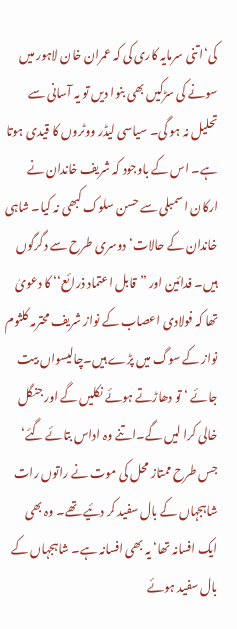کی‘اتنی سرمایہ کاری کی کہ عمران خان لاہور میں سونے کی سڑکیں بھی بنوا دیں تو یہ آسانی سے تحلیل نہ ہو گی۔ سیاسی لیڈر ووٹروں کا قیدی ہوتا ہے۔ اس کے باوجود کہ شریف خاندان نے ارکان اسمبلی سے حسن سلوک کبھی نہ کیا۔ شاہی خاندان کے حالات‘ دوسری طرح سے دگرگوں ہیں۔ فدائین اور ”قابل اعتماد ذرائع‘‘ کا دعویٰ تھا کہ فولادی اعصاب کے نواز شریف محترمہ کلثوم نواز کے سوگ میں پڑے ہیں۔چالیسواں بیت جائے ‘تو دھاڑتے ہوئے نکلیں گے اور جنگل خالی کرا لیں گے۔اتنے وہ اداس بتائے گئے‘ جس طرح ممتاز محل کی موت نے راتوں رات شاہجہاں کے بال سفید کر دئیے تھے۔ وہ بھی ایک افسانہ تھا‘ یہ بھی افسانہ ہے۔ شاہجہاں کے بال سفید ہوئے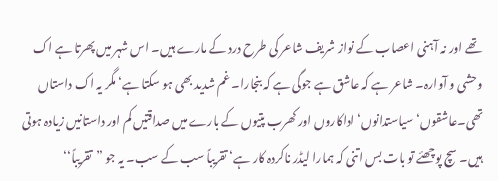تھے اور نہ آہنی اعصاب کے نواز شریف شاعر کی طرح درد کے مارے ہیں۔ اس شہر میں پھرتا ہے اک وحشی و آوارہ۔ شاعر ہے کہ عاشق ہے جوگی ہے کہ بنجارا۔ غم شدید بھی ہو سکتا ہے‘ مگر یہ اک داستاں تھی۔عاشقوں‘سیاستدانوں‘ اداکاروں اور کھرب پتیوں کے بارے میں صداقتیں کم اور داستانیں زیادہ ہوتی ہیں۔ سچ پوچھئے تو بات بس اتنی کہ ہمارا لیڈر ناکردہ کار ہے‘ تقریباً سب کے سب۔ یہ جو ”تقریباً‘‘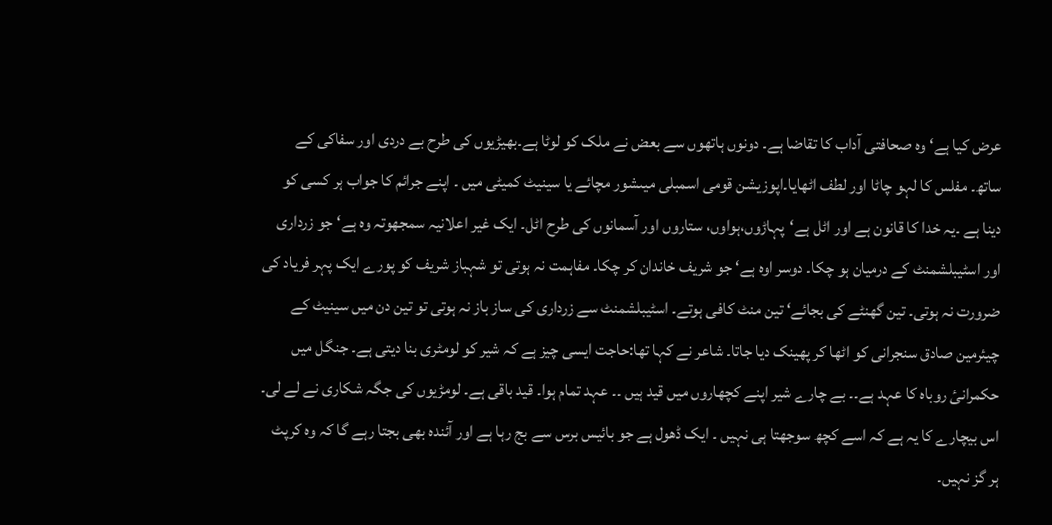عرض کیا ہے‘ وہ صحافتی آداب کا تقاضا ہے۔ دونوں ہاتھوں سے بعض نے ملک کو لوٹا ہے۔بھیڑیوں کی طرح بے دردی اور سفاکی کے ساتھ۔ مفلس کا لہو چاٹا اور لطف اٹھایا۔اپوزیشن قومی اسمبلی میںشور مچائے یا سینیٹ کمیٹی میں ۔ اپنے جرائم کا جواب ہر کسی کو دینا ہے ۔یہ خدا کا قانون ہے اور اٹل ہے‘پہاڑوں،ہواوں، ستاروں اور آسمانوں کی طرح اٹل۔ ایک غیر اعلانیہ سمجھوتہ وہ ہے‘ جو زرداری اور اسٹیبلشمنٹ کے درمیان ہو چکا۔ دوسر اوہ ہے‘ جو شریف خاندان کر چکا۔ مفاہمت نہ ہوتی تو شہباز شریف کو پورے ایک پہر فریاد کی ضرورت نہ ہوتی۔ تین گھنٹے کی بجائے‘ تین منٹ کافی ہوتے۔ اسٹیبلشمنٹ سے زرداری کی ساز باز نہ ہوتی تو تین دن میں سینیٹ کے چیئرمین صادق سنجرانی کو اٹھا کر پھینک دیا جاتا۔ شاعر نے کہا تھا:حاجت ایسی چیز ہے کہ شیر کو لومٹری بنا دیتی ہے۔ جنگل میں حکمرانیٔ روباہ کا عہد ہے۔۔ بے چارے شیر اپنے کچھاروں میں قید ہیں ۔۔ عہد تمام ہوا۔ قید باقی ہے۔ لومڑیوں کی جگہ شکاری نے لے لی۔ اس بیچارے کا یہ ہے کہ اسے کچھ سوجھتا ہی نہیں ۔ ایک ڈھول ہے جو بائیس برس سے بج رہا ہے اور آئندہ بھی بجتا رہے گا کہ وہ کرپٹ ہر گز نہیں۔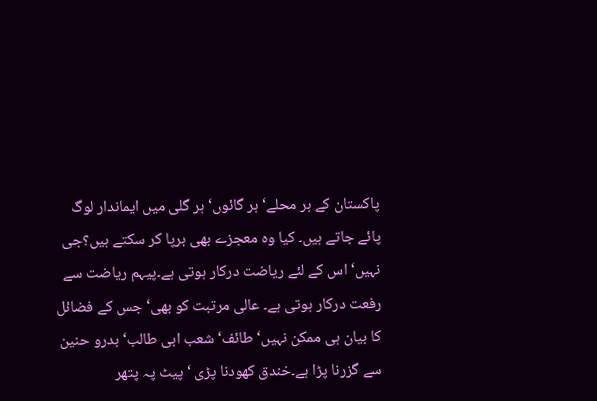پاکستان کے ہر محلے‘ ہر گائوں‘ ہر گلی میں ایماندار لوگ پائے جاتے ہیں۔ کیا وہ معجزے بھی برپا کر سکتے ہیں؟جی نہیں‘ اس کے لئے ریاضت درکار ہوتی ہے۔پیہم ریاضت سے رفعت درکار ہوتی ہے۔ عالی مرتبت کو بھی‘ جس کے فضائل کا بیان ہی ممکن نہیں‘ طائف‘ شعب ابی طالب‘ بدرو حنین سے گزرنا پڑا ہے۔خندق کھودنا پڑی ‘ پیٹ پہ پتھر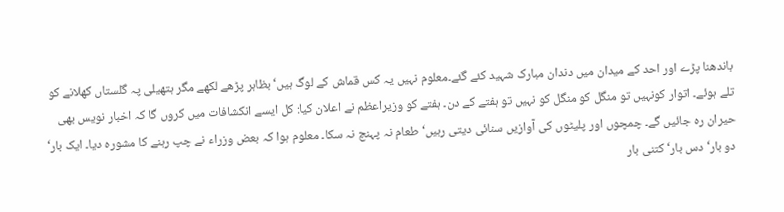باندھنا پڑے اور احد کے میدان میں دندان مبارک شہید کئے گئے۔معلوم نہیں یہ کس قماش کے لوگ ہیں‘ بظاہر پڑھے لکھے مگر ہتھیلی پہ گلستاں کھلانے کو تلے ہوئے۔ اتوار کونہیں تو منگل کو منگل کو نہیں تو ہفتے کے دن۔ ہفتے کو وزیراعظم نے اعلان کیا: کل ایسے انکشافات میں کروں گا کہ اخبار نویس بھی حیران رہ جائیں گے۔ چمچوں اور پلیٹوں کی آوازیں سنائی دیتی رہیں‘ طعام نہ پہنچ نہ سکا۔ معلوم ہوا کہ بعض وزراء نے چپ رہنے کا مشورہ دیا۔ ایک بار‘ دو بار‘ دس بار‘ کتنی بار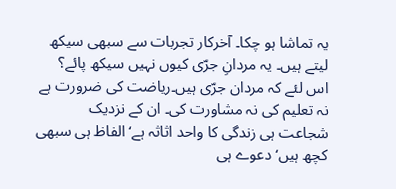یہ تماشا ہو چکا۔ آخرکار تجربات سے سبھی سیکھ لیتے ہیں۔ یہ مردانِ جرّی کیوں نہیں سیکھ پائے؟ اس لئے کہ مردان جرّی ہیں۔ریاضت کی ضرورت ہے نہ تعلیم کی نہ مشاورت کی۔ ان کے نزدیک شجاعت ہی زندگی کا واحد اثاثہ ہے‘ الفاظ ہی سبھی کچھ ہیں‘ دعوے ہی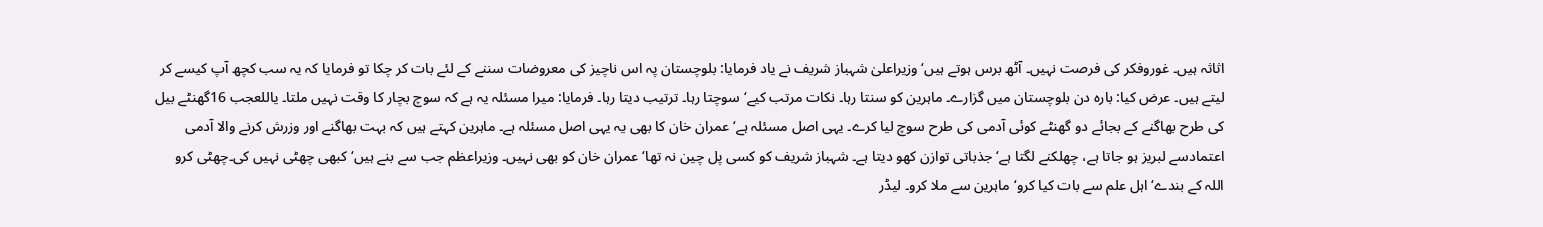اثاثہ ہیں۔ غوروفکر کی فرصت نہیں۔ آٹھ برس ہوتے ہیں‘ وزیراعلیٰ شہباز شریف نے یاد فرمایا: بلوچستان پہ اس ناچیز کی معروضات سننے کے لئے بات کر چکا تو فرمایا کہ یہ سب کچھ آپ کیسے کر لیتے ہیں۔ عرض کیا: بارہ دن بلوچستان میں گزارے۔ ماہرین کو سنتا رہا۔ نکات مرتب کیے‘ سوچتا رہا۔ ترتیب دیتا رہا۔ فرمایا: میرا مسئلہ یہ ہے کہ سوچ بچار کا وقت نہیں ملتا۔ یاللعجب 16گھنٹے بیل کی طرح بھاگنے کے بجائے دو گھنٹے کوئی آدمی کی طرح سوچ لیا کرے۔ یہی اصل مسئلہ ہے‘ عمران خان کا بھی یہ یہی اصل مسئلہ ہے۔ ماہرین کہتے ہیں کہ بہت بھاگنے اور وزرش کرنے والا آدمی اعتمادسے لبریز ہو جاتا ہے، چھلکنے لگتا ہے‘ جذباتی توازن کھو دیتا ہے۔ شہباز شریف کو کسی پل چین نہ تھا‘ عمران خان کو بھی نہیں۔ وزیراعظم جب سے بنے ہیں‘ کبھی چھٹی نہیں کی۔چھٹی کرو اللہ کے بندے‘ اہل علم سے بات کیا کرو‘ ماہرین سے ملا کرو۔ لیڈر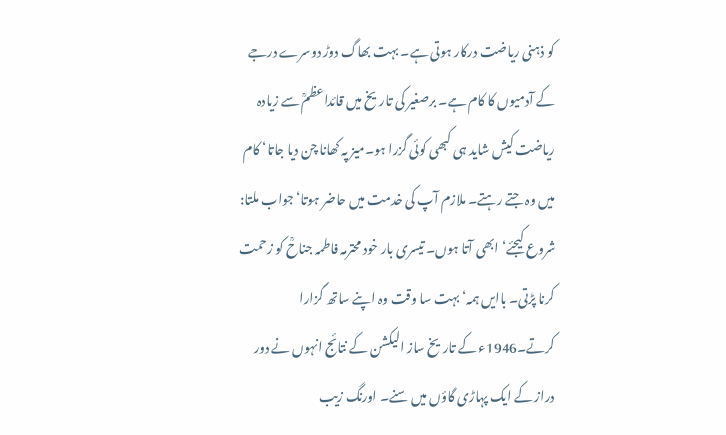کو ذہنی ریاضت درکار ہوتی ہے۔ بہت بھاگ دوڑ دوسرے درجے کے آدمیوں کا کام ہے۔ برصغیر کی تاریخ میں قائداعظمؒ سے زیادہ ریاضت کیش شاید ہی کبھی کوئی گزرا ہو۔میز پہ کھانا چن دیا جاتا‘ کام میں وہ جتے رہتے۔ ملازم آپ کی خدمت میں حاضر ہوتا‘ جواب ملتا: شروع کیجئے‘ ابھی آتا ہوں۔ تیسری بار خود محترمہ فاطمہ جناحؒ کو زحمت کرنا پڑتی۔ باایں ہمہ‘ بہت سا وقت وہ اپنے ساتھ گزارا کرتے۔1946ء کے تاریخ ساز الیکشن کے نتائج انہوں نے دور دراز کے ایک پہاڑی گاؤں میں سنے۔ اورنگ زیب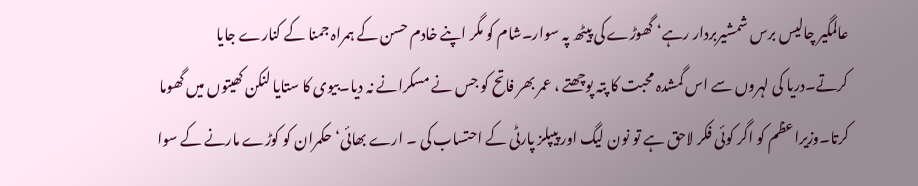عالمگیر چالیس برس شمشیربردار رہے‘ گھوڑے کی پیٹھ پہ سوار۔شام کو مگر اپنے خادم حسن کے ہمراہ جمنا کے کنارے جایا کرتے۔دریا کی لہروں سے اس گمشدہ محبت کا پتہ پوچھتے ، عمر بھر فاتح کو جس نے مسکرانے نہ دیا۔بیوی کا ستایا لنکن کھیتوں میں گھوما کرتا۔وزیراعظم کو اگر کوئی فکر لاحق ہے تو نون لیگ اور پیپلز پارٹی کے احتساب کی ۔ ارے بھائی‘ حکمران کو کوڑے مارنے کے سوا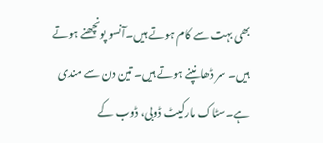بھی بہت سے کام ہوتے ہیں۔آنسو پونچھنے ہوتے ہیں۔ سر ڈھانپنے ہوتے ہیں۔ تین دن سے مندی ہے۔سٹاک مارکیٹ ڈوبی، ڈوب کے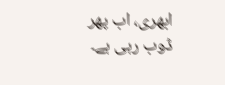ابھری، اب پھر ڈوب رہی ہے۔